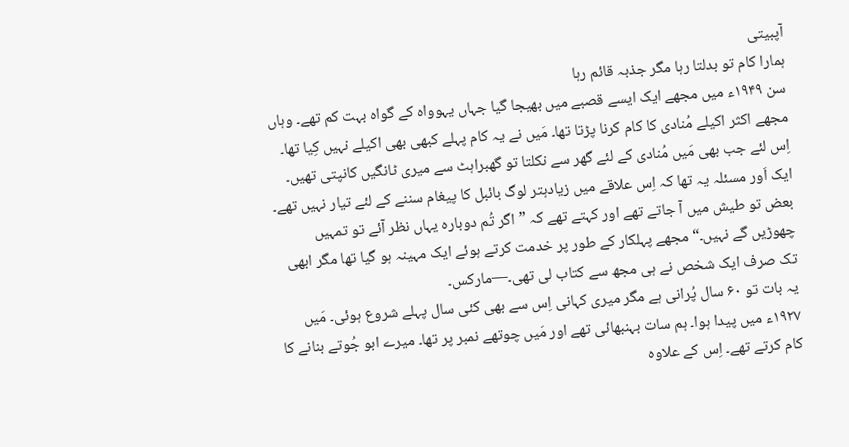آپبیتی
ہمارا کام تو بدلتا رہا مگر جذبہ قائم رہا
سن ۱۹۴۹ء میں مجھے ایک ایسے قصبے میں بھیجا گیا جہاں یہوواہ کے گواہ بہت کم تھے۔ وہاں مجھے اکثر اکیلے مُنادی کا کام کرنا پڑتا تھا۔ مَیں نے یہ کام پہلے کبھی بھی اکیلے نہیں کِیا تھا۔ اِس لئے جب بھی مَیں مُنادی کے لئے گھر سے نکلتا تو گھبراہٹ سے میری ٹانگیں کانپتی تھیں۔ ایک اَور مسئلہ یہ تھا کہ اِس علاقے میں زیادہتر لوگ بائبل کا پیغام سننے کے لئے تیار نہیں تھے۔ بعض تو طیش میں آ جاتے تھے اور کہتے تھے کہ ”اگر تُم دوبارہ یہاں نظر آئے تو تمہیں چھوڑیں گے نہیں۔“ مجھے پہلکار کے طور پر خدمت کرتے ہوئے ایک مہینہ ہو گیا تھا مگر ابھی تک صرف ایک شخص نے ہی مجھ سے کتاب لی تھی۔—مارکس۔
یہ بات تو ۶۰ سال پُرانی ہے مگر میری کہانی اِس سے بھی کئی سال پہلے شروع ہوئی۔ مَیں ۱۹۲۷ء میں پیدا ہوا۔ ہم سات بہنبھائی تھے اور مَیں چوتھے نمبر پر تھا۔ میرے ابو جُوتے بنانے کا کام کرتے تھے۔ اِس کے علاوہ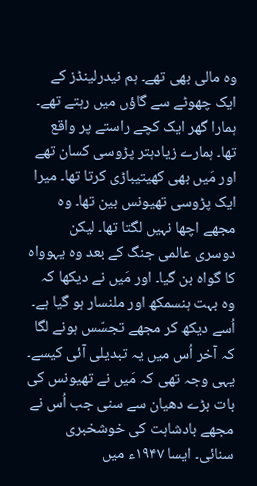وہ مالی بھی تھے۔ ہم نیدرلینڈز کے ایک چھوٹے سے گاؤں میں رہتے تھے۔ ہمارا گھر ایک کچے راستے پر واقع تھا۔ ہمارے زیادہتر پڑوسی کسان تھے اور مَیں بھی کھیتیباڑی کرتا تھا۔ میرا ایک پڑوسی تھیونس بین تھا۔ وہ مجھے اچھا نہیں لگتا تھا۔ لیکن دوسری عالمی جنگ کے بعد وہ یہوواہ کا گواہ بن گیا۔ اور مَیں نے دیکھا کہ وہ بہت ہنسمکھ اور ملنسار ہو گیا ہے۔ اُسے دیکھ کر مجھے تجسّس ہونے لگا کہ آخر اُس میں یہ تبدیلی آئی کیسے۔ یہی وجہ تھی کہ مَیں نے تھیونس کی بات بڑے دھیان سے سنی جب اُس نے مجھے بادشاہت کی خوشخبری سنائی۔ ایسا ۱۹۴۷ء میں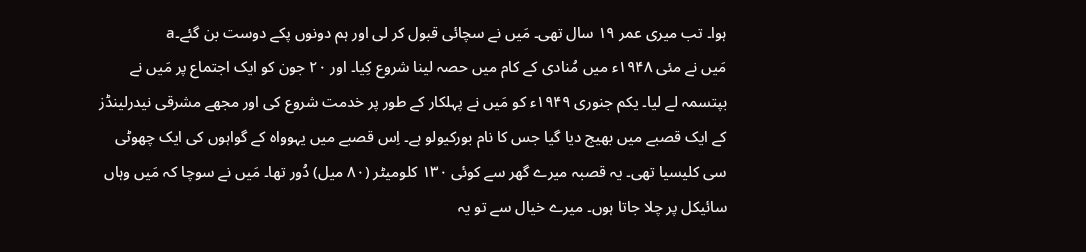ہوا۔ تب میری عمر ۱۹ سال تھی۔ مَیں نے سچائی قبول کر لی اور ہم دونوں پکے دوست بن گئے۔a
مَیں نے مئی ۱۹۴۸ء میں مُنادی کے کام میں حصہ لینا شروع کِیا۔ اور ۲۰ جون کو ایک اجتماع پر مَیں نے بپتسمہ لے لیا۔ یکم جنوری ۱۹۴۹ء کو مَیں نے پہلکار کے طور پر خدمت شروع کی اور مجھے مشرقی نیدرلینڈز کے ایک قصبے میں بھیج دیا گیا جس کا نام بورکیولو ہے۔ اِس قصبے میں یہوواہ کے گواہوں کی ایک چھوٹی سی کلیسیا تھی۔ یہ قصبہ میرے گھر سے کوئی ۱۳۰ کلومیٹر (۸۰ میل) دُور تھا۔ مَیں نے سوچا کہ مَیں وہاں سائیکل پر چلا جاتا ہوں۔ میرے خیال سے تو یہ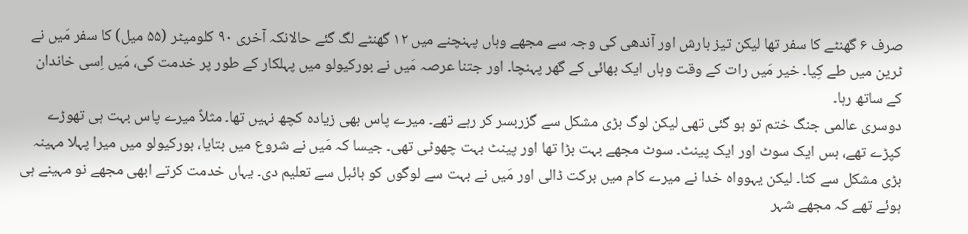صرف ۶ گھنٹے کا سفر تھا لیکن تیز بارش اور آندھی کی وجہ سے مجھے وہاں پہنچنے میں ۱۲ گھنٹے لگ گئے حالانکہ آخری ۹۰ کلومیٹر (۵۵ میل) کا سفر مَیں نے ٹرین میں طے کِیا۔ خیر مَیں رات کے وقت وہاں ایک بھائی کے گھر پہنچا۔ اور جتنا عرصہ مَیں نے بورکیولو میں پہلکار کے طور پر خدمت کی، مَیں اِسی خاندان کے ساتھ رہا۔
دوسری عالمی جنگ ختم تو ہو گئی تھی لیکن لوگ بڑی مشکل سے گزربسر کر رہے تھے۔ میرے پاس بھی زیادہ کچھ نہیں تھا۔ مثلاً میرے پاس بہت ہی تھوڑے کپڑے تھے، بس ایک سوٹ اور ایک پینٹ۔ سوٹ مجھے بہت بڑا تھا اور پینٹ بہت چھوٹی تھی۔ جیسا کہ مَیں نے شروع میں بتایا، بورکیولو میں میرا پہلا مہینہ بڑی مشکل سے کٹا۔ لیکن یہوواہ خدا نے میرے کام میں برکت ڈالی اور مَیں نے بہت سے لوگوں کو بائبل سے تعلیم دی۔ یہاں خدمت کرتے ابھی مجھے نو مہینے ہی ہوئے تھے کہ مجھے شہر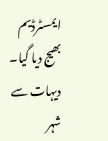ایمسٹرڈیم بھیج دیا گیا۔
دیہات سے شہر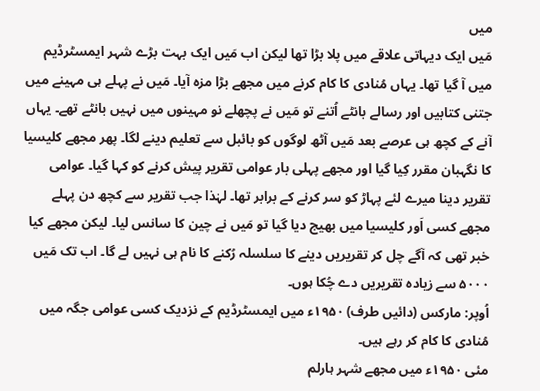میں
مَیں ایک دیہاتی علاقے میں پلا بڑا تھا لیکن اب مَیں ایک بہت بڑے شہر ایمسٹرڈیم میں آ گیا تھا۔ یہاں مُنادی کا کام کرنے میں مجھے بڑا مزہ آیا۔ مَیں نے پہلے ہی مہینے میں جتنی کتابیں اور رسالے بانٹے اُتنے تو مَیں نے پچھلے نو مہینوں میں نہیں بانٹے تھے۔ یہاں آنے کے کچھ ہی عرصے بعد مَیں آٹھ لوگوں کو بائبل سے تعلیم دینے لگا۔ پھر مجھے کلیسیا کا نگہبان مقرر کِیا گیا اور مجھے پہلی بار عوامی تقریر پیش کرنے کو کہا گیا۔ عوامی تقریر دینا میرے لئے پہاڑ کو سر کرنے کے برابر تھا۔ لہٰذا جب تقریر سے کچھ دن پہلے مجھے کسی اَور کلیسیا میں بھیج دیا گیا تو مَیں نے چین کا سانس لیا۔ لیکن مجھے کیا خبر تھی کہ آگے چل کر تقریریں دینے کا سلسلہ رُکنے کا نام ہی نہیں لے گا۔ اب تک مَیں ۵۰۰۰ سے زیادہ تقریریں دے چُکا ہوں۔
اُوپر: مارکس (دائیں طرف) ۱۹۵۰ء میں ایمسٹرڈیم کے نزدیک کسی عوامی جگہ میں مُنادی کا کام کر رہے ہیں۔
مئی ۱۹۵۰ء میں مجھے شہر ہارلم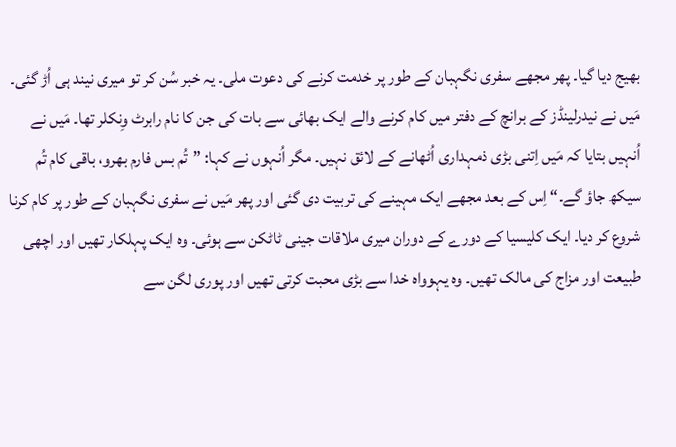بھیج دیا گیا۔ پھر مجھے سفری نگہبان کے طور پر خدمت کرنے کی دعوت ملی۔ یہ خبر سُن کر تو میری نیند ہی اُڑ گئی۔ مَیں نے نیدرلینڈز کے برانچ کے دفتر میں کام کرنے والے ایک بھائی سے بات کی جن کا نام رابرٹ وِنکلر تھا۔ مَیں نے اُنہیں بتایا کہ مَیں اِتنی بڑی ذمہداری اُٹھانے کے لائق نہیں۔ مگر اُنہوں نے کہا: ”تُم بس فارم بھرو، باقی کام تُم سیکھ جاؤ گے۔“ اِس کے بعد مجھے ایک مہینے کی تربیت دی گئی اور پھر مَیں نے سفری نگہبان کے طور پر کام کرنا شروع کر دیا۔ ایک کلیسیا کے دورے کے دوران میری ملاقات جینی ٹاٹکن سے ہوئی۔ وہ ایک پہلکار تھیں اور اچھی طبیعت اور مزاج کی مالک تھیں۔ وہ یہوواہ خدا سے بڑی محبت کرتی تھیں اور پوری لگن سے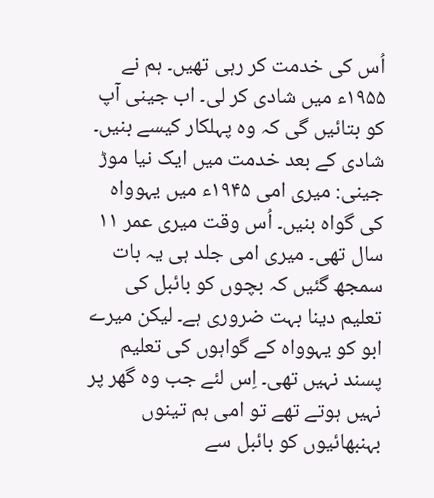اُس کی خدمت کر رہی تھیں۔ ہم نے ۱۹۵۵ء میں شادی کر لی۔ اب جینی آپ کو بتائیں گی کہ وہ پہلکار کیسے بنیں۔
شادی کے بعد خدمت میں ایک نیا موڑ
جینی: میری امی ۱۹۴۵ء میں یہوواہ کی گواہ بنیں۔ اُس وقت میری عمر ۱۱ سال تھی۔ میری امی جلد ہی یہ بات سمجھ گئیں کہ بچوں کو بائبل کی تعلیم دینا بہت ضروری ہے۔ لیکن میرے ابو کو یہوواہ کے گواہوں کی تعلیم پسند نہیں تھی۔ اِس لئے جب وہ گھر پر نہیں ہوتے تھے تو امی ہم تینوں بہنبھائیوں کو بائبل سے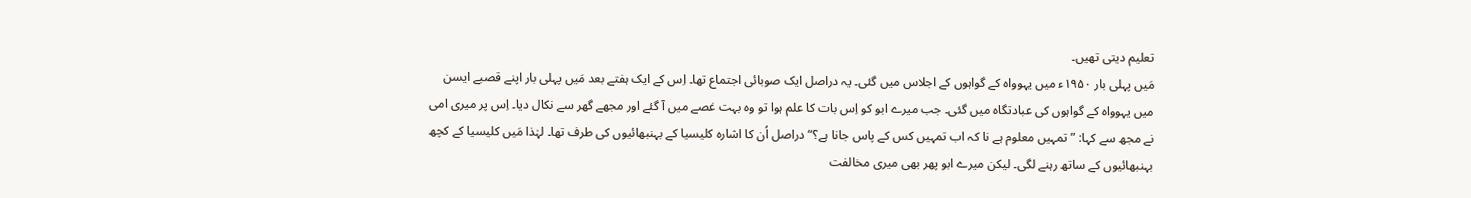تعلیم دیتی تھیں۔
مَیں پہلی بار ۱۹۵۰ء میں یہوواہ کے گواہوں کے اجلاس میں گئی۔ یہ دراصل ایک صوبائی اجتماع تھا۔ اِس کے ایک ہفتے بعد مَیں پہلی بار اپنے قصبے ایسن میں یہوواہ کے گواہوں کی عبادتگاہ میں گئی۔ جب میرے ابو کو اِس بات کا علم ہوا تو وہ بہت غصے میں آ گئے اور مجھے گھر سے نکال دیا۔ اِس پر میری امی نے مجھ سے کہا: ”تمہیں معلوم ہے نا کہ اب تمہیں کس کے پاس جانا ہے؟“ دراصل اُن کا اشارہ کلیسیا کے بہنبھائیوں کی طرف تھا۔ لہٰذا مَیں کلیسیا کے کچھ بہنبھائیوں کے ساتھ رہنے لگی۔ لیکن میرے ابو پھر بھی میری مخالفت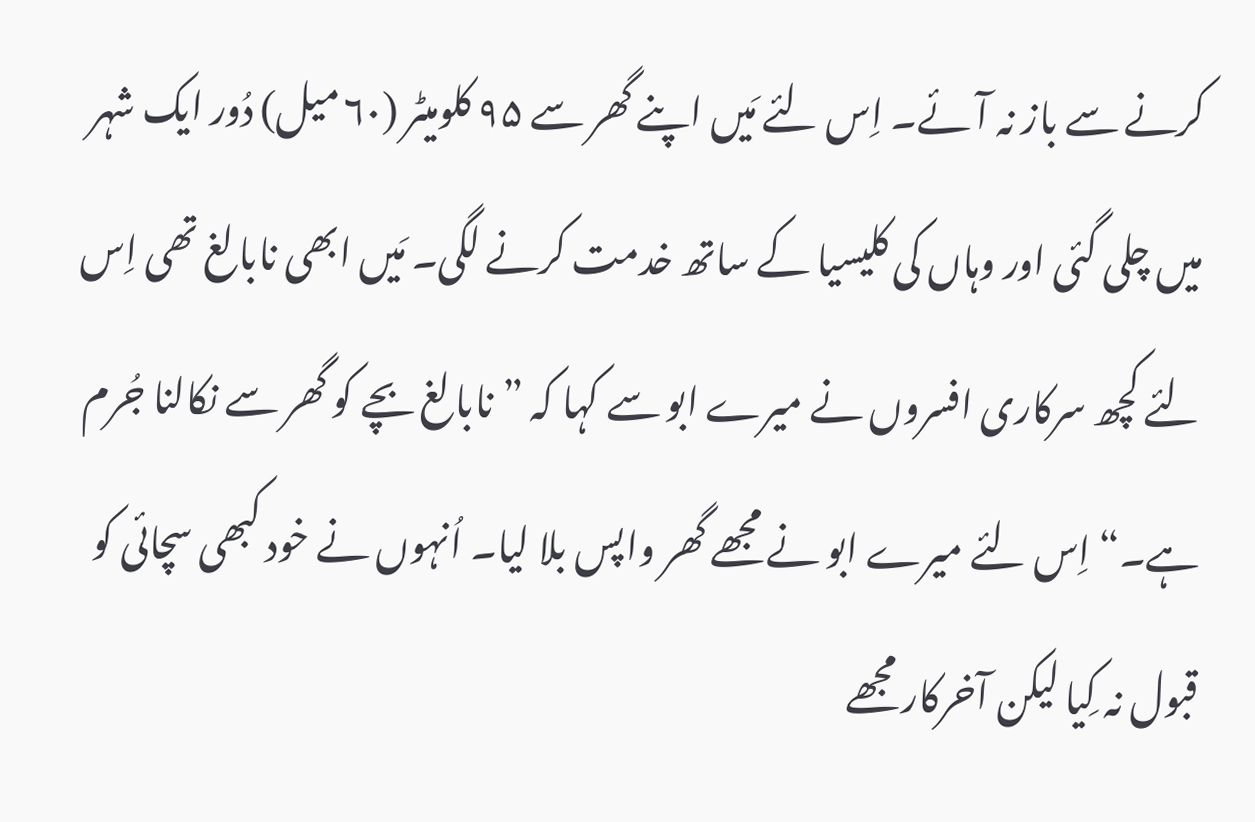کرنے سے باز نہ آئے۔ اِس لئے مَیں اپنے گھر سے ۹۵ کلومیٹر (۶۰ میل) دُور ایک شہر میں چلی گئی اور وہاں کی کلیسیا کے ساتھ خدمت کرنے لگی۔ مَیں ابھی نابالغ تھی اِس لئے کچھ سرکاری افسروں نے میرے ابو سے کہا کہ ”نابالغ بچے کو گھر سے نکالنا جُرم ہے۔“ اِس لئے میرے ابو نے مجھے گھر واپس بلا لیا۔ اُنہوں نے خود کبھی سچائی کو قبول نہ کِیا لیکن آخرکار مجھے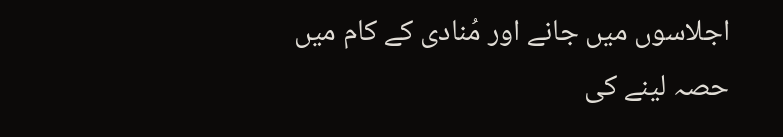اجلاسوں میں جانے اور مُنادی کے کام میں حصہ لینے کی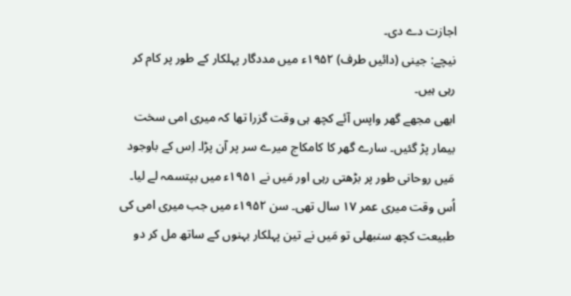اجازت دے دی۔
نیچے: جینی (دائیں طرف) ۱۹۵۲ء میں مددگار پہلکار کے طور پر کام کر رہی ہیں۔
ابھی مجھے گھر واپس آئے کچھ ہی وقت گزرا تھا کہ میری امی سخت بیمار پڑ گئیں۔ سارے گھر کا کامکاج میرے سر پر آن پڑا۔ اِس کے باوجود مَیں روحانی طور پر بڑھتی رہی اور مَیں نے ۱۹۵۱ء میں بپتسمہ لے لیا۔ اُس وقت میری عمر ۱۷ سال تھی۔ سن ۱۹۵۲ء میں جب میری امی کی طبیعت کچھ سنبھلی تو مَیں نے تین پہلکار بہنوں کے ساتھ مل کر دو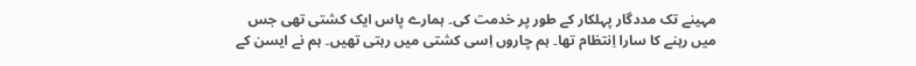مہینے تک مددگار پہلکار کے طور پر خدمت کی۔ ہمارے پاس ایک کشتی تھی جس میں رہنے کا سارا اِنتظام تھا۔ ہم چاروں اِسی کشتی میں رہتی تھیں۔ ہم نے ایسن کے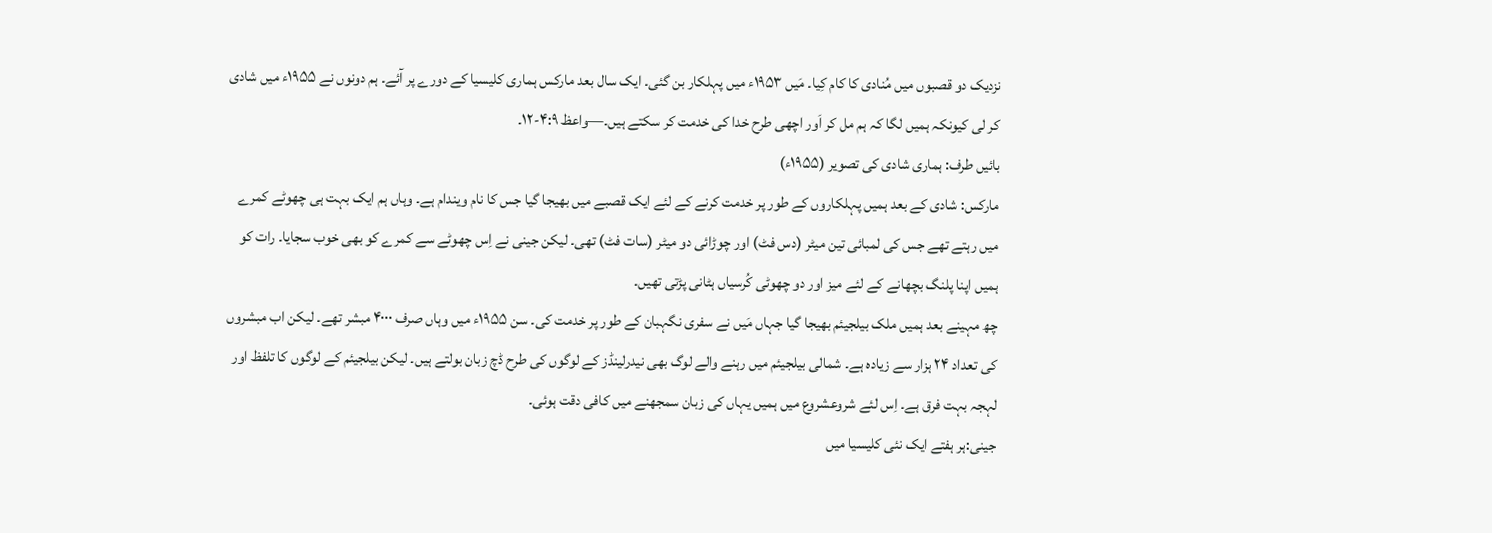نزدیک دو قصبوں میں مُنادی کا کام کِیا۔ مَیں ۱۹۵۳ء میں پہلکار بن گئی۔ ایک سال بعد مارکس ہماری کلیسیا کے دورے پر آئے۔ ہم دونوں نے ۱۹۵۵ء میں شادی کر لی کیونکہ ہمیں لگا کہ ہم مل کر اَور اچھی طرح خدا کی خدمت کر سکتے ہیں۔—واعظ ۴:۹-۱۲۔
بائیں طرف: ہماری شادی کی تصویر (۱۹۵۵ء)
مارکس: شادی کے بعد ہمیں پہلکاروں کے طور پر خدمت کرنے کے لئے ایک قصبے میں بھیجا گیا جس کا نام ویندام ہے۔ وہاں ہم ایک بہت ہی چھوٹے کمرے میں رہتے تھے جس کی لمبائی تین میٹر (دس فٹ) اور چوڑائی دو میٹر (سات فٹ) تھی۔ لیکن جینی نے اِس چھوٹے سے کمرے کو بھی خوب سجایا۔ رات کو ہمیں اپنا پلنگ بچھانے کے لئے میز اور دو چھوٹی کُرسیاں ہٹانی پڑتی تھیں۔
چھ مہینے بعد ہمیں ملک بیلجیئم بھیجا گیا جہاں مَیں نے سفری نگہبان کے طور پر خدمت کی۔ سن ۱۹۵۵ء میں وہاں صرف ۴۰۰۰ مبشر تھے۔ لیکن اب مبشروں کی تعداد ۲۴ ہزار سے زیادہ ہے۔ شمالی بیلجیئم میں رہنے والے لوگ بھی نیدرلینڈز کے لوگوں کی طرح ڈچ زبان بولتے ہیں۔ لیکن بیلجیئم کے لوگوں کا تلفظ اور لہجہ بہت فرق ہے۔ اِس لئے شروعشروع میں ہمیں یہاں کی زبان سمجھنے میں کافی دقت ہوئی۔
جینی:ہر ہفتے ایک نئی کلیسیا میں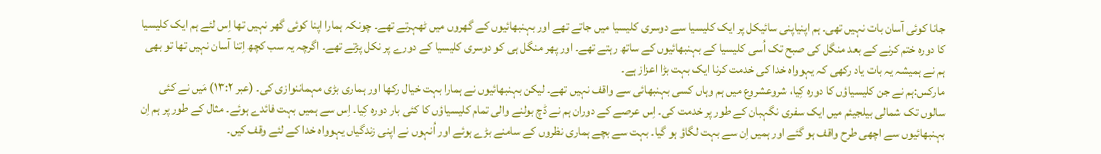جانا کوئی آسان بات نہیں تھی۔ ہم اپنیاپنی سائیکل پر ایک کلیسیا سے دوسری کلیسیا میں جاتے تھے اور بہنبھائیوں کے گھروں میں ٹھہرتے تھے۔ چونکہ ہمارا اپنا کوئی گھر نہیں تھا اِس لئے ہم ایک کلیسیا کا دورہ ختم کرنے کے بعد منگل کی صبح تک اُسی کلیسیا کے بہنبھائیوں کے ساتھ رہتے تھے۔ اور پھر منگل ہی کو دوسری کلیسیا کے دورے پر نکل پڑتے تھے۔ اگرچہ یہ سب کچھ اِتنا آسان نہیں تھا تو بھی ہم نے ہمیشہ یہ بات یاد رکھی کہ یہوواہ خدا کی خدمت کرنا ایک بہت بڑا اعزاز ہے۔
مارکس:ہم نے جن کلیسیاؤں کا دورہ کِیا، شروعشروع میں ہم وہاں کسی بہنبھائی سے واقف نہیں تھے۔ لیکن بہنبھائیوں نے ہمارا بہت خیال رکھا اور ہماری بڑی مہماننوازی کی۔ (عبر ۱۳:۲) مَیں نے کئی سالوں تک شمالی بیلجیئم میں ایک سفری نگہبان کے طور پر خدمت کی۔ اِس عرصے کے دوران ہم نے ڈچ بولنے والی تمام کلیسیاؤں کا کئی بار دورہ کِیا۔ اِس سے ہمیں بہت فائدے ہوئے۔ مثال کے طور پر ہم اِن بہنبھائیوں سے اچھی طرح واقف ہو گئے اور ہمیں اِن سے بہت لگاؤ ہو گیا۔ بہت سے بچے ہماری نظروں کے سامنے بڑے ہوئے اور اُنہوں نے اپنی زندگیاں یہوواہ خدا کے لئے وقف کیں۔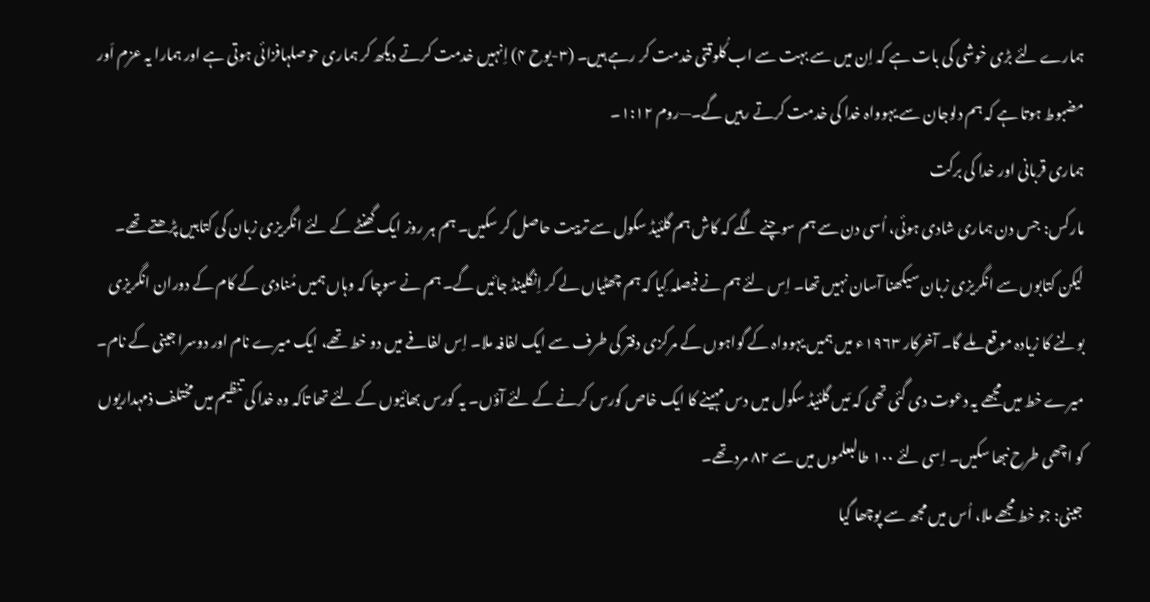ہمارے لئے بڑی خوشی کی بات ہے کہ اِن میں سے بہت سے اب کُلوقتی خدمت کر رہے ہیں۔ (۳-یوح ۴) اِنہیں خدمت کرتے دیکھ کر ہماری حوصلہافزائی ہوتی ہے اور ہمارا یہ عزم اَور مضبوط ہوتا ہے کہ ہم دلوجان سے یہوواہ خدا کی خدمت کرتے رہیں گے۔—روم ۱:۱۲۔
ہماری قربانی اور خدا کی برکت
مارکس: جس دن ہماری شادی ہوئی، اُسی دن سے ہم سوچنے لگے کہ کاش ہم گلئیڈ سکول سے تربیت حاصل کر سکیں۔ ہم ہر روز ایک گھنٹے کے لئے انگریزی زبان کی کتابیں پڑھتے تھے۔ لیکن کتابوں سے انگریزی زبان سیکھنا آسان نہیں تھا۔ اِس لئے ہم نے فیصلہ کِیا کہ ہم چھٹیاں لے کر اِنگلینڈ جائیں گے۔ ہم نے سوچا کہ وہاں ہمیں مُنادی کے کام کے دوران انگریزی بولنے کا زیادہ موقع ملے گا۔ آخرکار ۱۹۶۳ء میں ہمیں یہوواہ کے گواہوں کے مرکزی دفتر کی طرف سے ایک لفافہ ملا۔ اِس لفافے میں دو خط تھے، ایک میرے نام اور دوسرا جینی کے نام۔ میرے خط میں مجھے یہ دعوت دی گئی تھی کہ مَیں گلئیڈ سکول میں دس مہینے کا ایک خاص کورس کرنے کے لئے آؤں۔ یہ کورس بھائیوں کے لئے تھا تاکہ وہ خدا کی تنظیم میں مختلف ذمہداریوں کو اچھی طرح نبھا سکیں۔ اِسی لئے ۱۰۰ طالبعلموں میں سے ۸۲ مرد تھے۔
جینی: جو خط مجھے ملا، اُس میں مجھ سے پوچھا گیا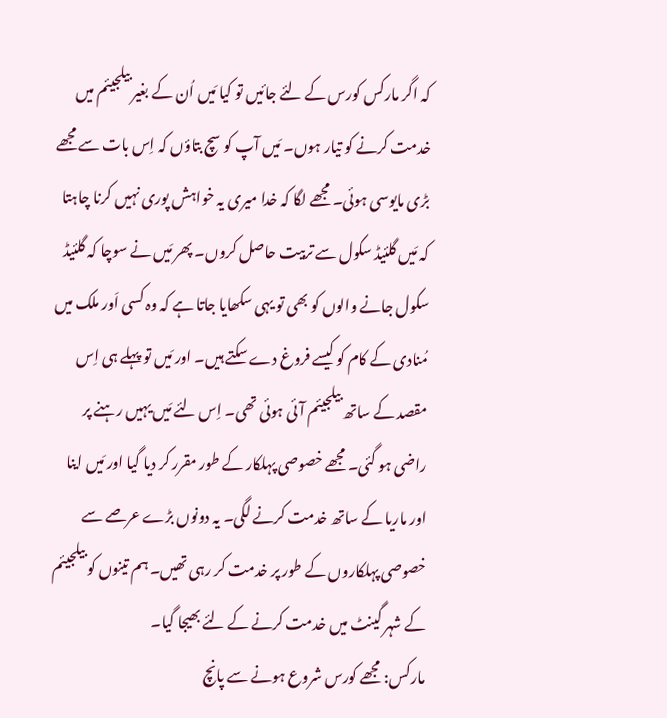کہ اگر مارکس کورس کے لئے جائیں تو کیا مَیں اُن کے بغیر بیلجیئم میں خدمت کرنے کو تیار ہوں۔ مَیں آپ کو سچ بتاؤں کہ اِس بات سے مجھے بڑی مایوسی ہوئی۔ مجھے لگا کہ خدا میری یہ خواہش پوری نہیں کرنا چاہتا کہ مَیں گلئیڈ سکول سے تربیت حاصل کروں۔ پھر مَیں نے سوچا کہ گلئیڈ سکول جانے والوں کو بھی تو یہی سکھایا جاتا ہے کہ وہ کسی اَور ملک میں مُنادی کے کام کو کیسے فروغ دے سکتے ہیں۔ اور مَیں تو پہلے ہی اِس مقصد کے ساتھ بیلجیئم آئی ہوئی تھی۔ اِس لئے مَیں یہیں رہنے پر راضی ہو گئی۔ مجھے خصوصی پہلکار کے طور مقرر کر دیا گیا اور مَیں اینا اور ماریا کے ساتھ خدمت کرنے لگی۔ یہ دونوں بڑے عرصے سے خصوصی پہلکاروں کے طور پر خدمت کر رہی تھیں۔ ہم تینوں کو بیلجیئم کے شہر گینٹ میں خدمت کرنے کے لئے بھیجا گیا۔
مارکس: مجھے کورس شروع ہونے سے پانچ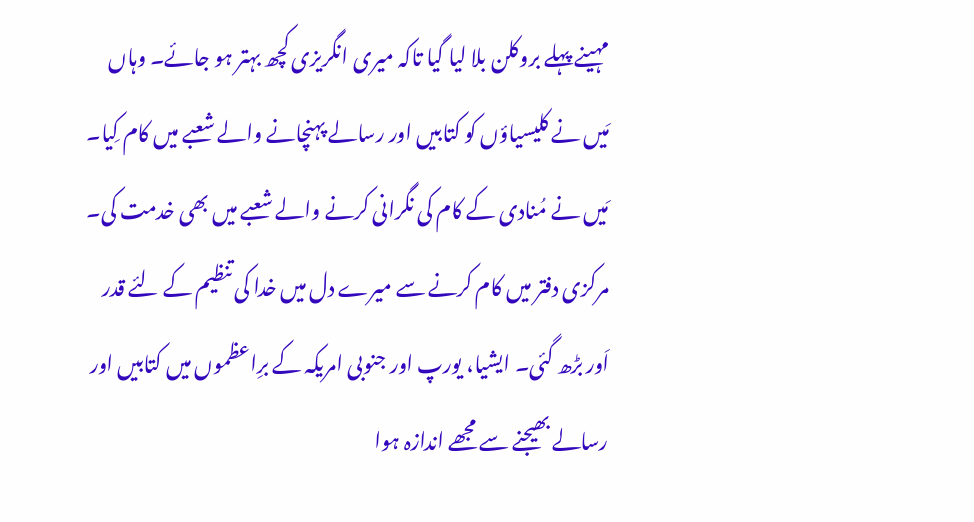مہینے پہلے بروکلن بلا لیا گیا تاکہ میری انگریزی کچھ بہتر ہو جائے۔ وہاں مَیں نے کلیسیاؤں کو کتابیں اور رسالے پہنچانے والے شعبے میں کام کِیا۔ مَیں نے مُنادی کے کام کی نگرانی کرنے والے شعبے میں بھی خدمت کی۔ مرکزی دفتر میں کام کرنے سے میرے دل میں خدا کی تنظیم کے لئے قدر اَور بڑھ گئی۔ ایشیا، یورپ اور جنوبی امریکہ کے برِاعظموں میں کتابیں اور رسالے بھیجنے سے مجھے اندازہ ہوا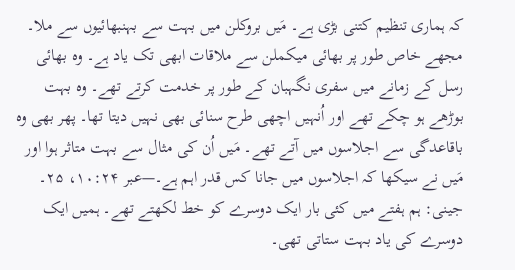کہ ہماری تنظیم کتنی بڑی ہے۔ مَیں بروکلن میں بہت سے بہنبھائیوں سے ملا۔ مجھے خاص طور پر بھائی میکملن سے ملاقات ابھی تک یاد ہے۔ وہ بھائی رسل کے زمانے میں سفری نگہبان کے طور پر خدمت کرتے تھے۔ وہ بہت بوڑھے ہو چکے تھے اور اُنہیں اچھی طرح سنائی بھی نہیں دیتا تھا۔ پھر بھی وہ باقاعدگی سے اجلاسوں میں آتے تھے۔ مَیں اُن کی مثال سے بہت متاثر ہوا اور مَیں نے سیکھا کہ اجلاسوں میں جانا کس قدر اہم ہے۔—عبر ۱۰:۲۴، ۲۵۔
جینی: ہم ہفتے میں کئی بار ایک دوسرے کو خط لکھتے تھے۔ ہمیں ایک دوسرے کی یاد بہت ستاتی تھی۔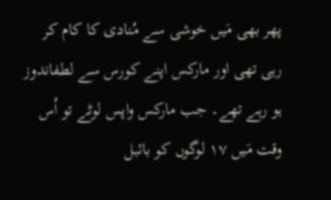پھر بھی مَیں خوشی سے مُنادی کا کام کر رہی تھی اور مارکس اپنے کورس سے لطفاندوز ہو رہے تھے۔ جب مارکس واپس لوٹے تو اُس وقت مَیں ۱۷ لوگوں کو بائبل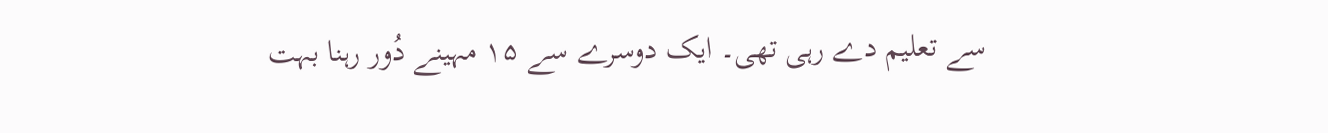سے تعلیم دے رہی تھی۔ ایک دوسرے سے ۱۵ مہینے دُور رہنا بہت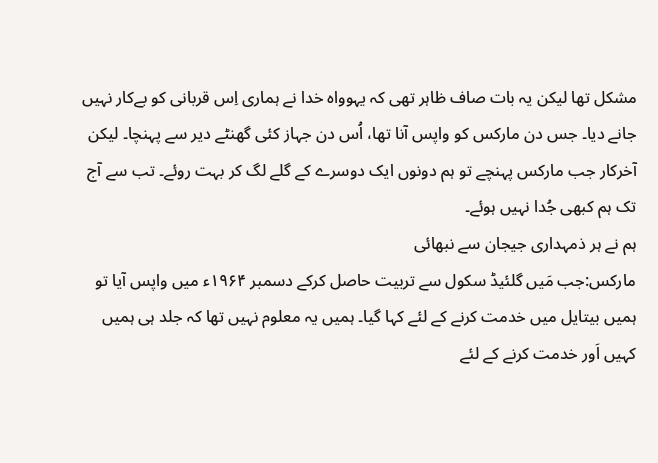مشکل تھا لیکن یہ بات صاف ظاہر تھی کہ یہوواہ خدا نے ہماری اِس قربانی کو بےکار نہیں جانے دیا۔ جس دن مارکس کو واپس آنا تھا، اُس دن جہاز کئی گھنٹے دیر سے پہنچا۔ لیکن آخرکار جب مارکس پہنچے تو ہم دونوں ایک دوسرے کے گلے لگ کر بہت روئے۔ تب سے آج تک ہم کبھی جُدا نہیں ہوئے۔
ہم نے ہر ذمہداری جیجان سے نبھائی
مارکس:جب مَیں گلئیڈ سکول سے تربیت حاصل کرکے دسمبر ۱۹۶۴ء میں واپس آیا تو ہمیں بیتایل میں خدمت کرنے کے لئے کہا گیا۔ ہمیں یہ معلوم نہیں تھا کہ جلد ہی ہمیں کہیں اَور خدمت کرنے کے لئے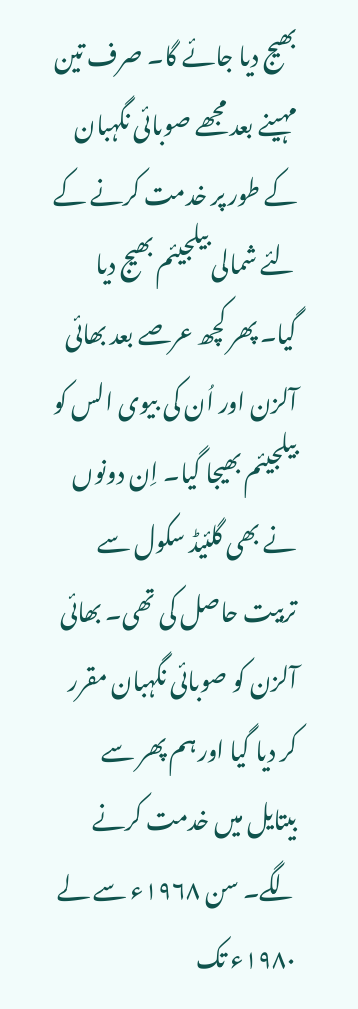بھیج دیا جائے گا۔ صرف تین مہینے بعد مجھے صوبائی نگہبان کے طور پر خدمت کرنے کے لئے شمالی بیلجیئم بھیج دیا گیا۔ پھر کچھ عرصے بعد بھائی آلزن اور اُن کی بیوی الس کو بیلجیئم بھیجا گیا۔ اِن دونوں نے بھی گلئیڈ سکول سے تربیت حاصل کی تھی۔ بھائی آلزن کو صوبائی نگہبان مقرر کر دیا گیا اور ہم پھر سے بیتایل میں خدمت کرنے لگے۔ سن ۱۹۶۸ء سے لے ۱۹۸۰ء تک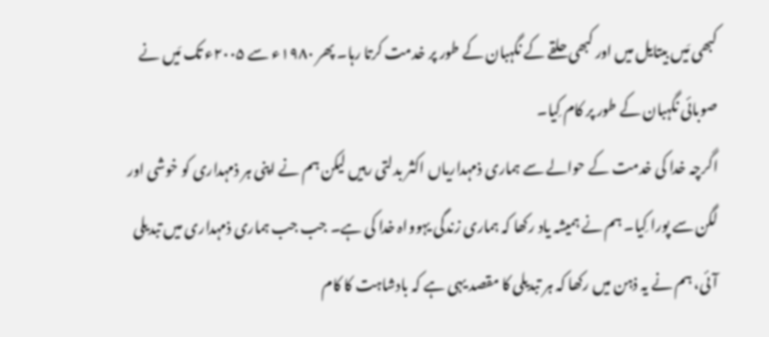کبھی مَیں بیتایل میں اور کبھی حلقے کے نگہبان کے طور پر خدمت کرتا رہا۔ پھر ۱۹۸۰ء سے ۲۰۰۵ء تک مَیں نے صوبائی نگہبان کے طور پر کام کِیا۔
اگرچہ خدا کی خدمت کے حوالے سے ہماری ذمہداریاں اکثر بدلتی رہیں لیکن ہم نے اپنی ہر ذمہداری کو خوشی اور لگن سے پورا کِیا۔ ہم نے ہمیشہ یاد رکھا کہ ہماری زندگی یہوواہ خدا کی ہے۔ جب جب ہماری ذمہداری میں تبدیلی آئی، ہم نے یہ ذہن میں رکھا کہ ہر تبدیلی کا مقصد یہی ہے کہ بادشاہت کا کام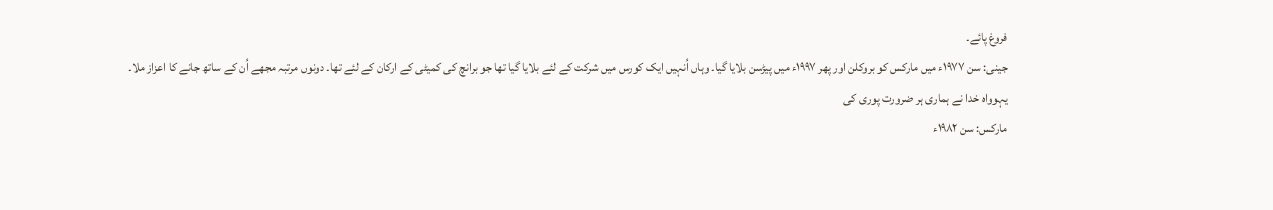فروغ پائے۔
جینی: سن ۱۹۷۷ء میں مارکس کو بروکلن اور پھر ۱۹۹۷ء میں پیڑسن بلایا گیا۔ وہاں اُنہیں ایک کورس میں شرکت کے لئے بلایا گیا تھا جو برانچ کی کمیٹی کے ارکان کے لئے تھا۔ دونوں مرتبہ مجھے اُن کے ساتھ جانے کا اعزاز ملا۔
یہوواہ خدا نے ہماری ہر ضرورت پوری کی
مارکس: سن ۱۹۸۲ء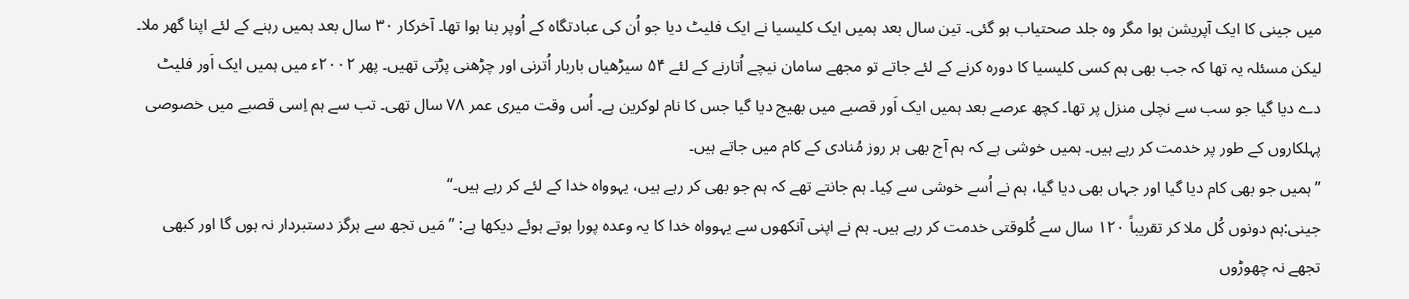میں جینی کا ایک آپریشن ہوا مگر وہ جلد صحتیاب ہو گئی۔ تین سال بعد ہمیں ایک کلیسیا نے ایک فلیٹ دیا جو اُن کی عبادتگاہ کے اُوپر بنا ہوا تھا۔ آخرکار ۳۰ سال بعد ہمیں رہنے کے لئے اپنا گھر ملا۔ لیکن مسئلہ یہ تھا کہ جب بھی ہم کسی کلیسیا کا دورہ کرنے کے لئے جاتے تو مجھے سامان نیچے اُتارنے کے لئے ۵۴ سیڑھیاں باربار اُترنی اور چڑھنی پڑتی تھیں۔ پھر ۲۰۰۲ء میں ہمیں ایک اَور فلیٹ دے دیا گیا جو سب سے نچلی منزل پر تھا۔ کچھ عرصے بعد ہمیں ایک اَور قصبے میں بھیج دیا گیا جس کا نام لوکرین ہے۔ اُس وقت میری عمر ۷۸ سال تھی۔ تب سے ہم اِسی قصبے میں خصوصی پہلکاروں کے طور پر خدمت کر رہے ہیں۔ ہمیں خوشی ہے کہ ہم آج بھی ہر روز مُنادی کے کام میں جاتے ہیں۔
”ہمیں جو بھی کام دیا گیا اور جہاں بھی دیا گیا، ہم نے اُسے خوشی سے کِیا۔ ہم جانتے تھے کہ ہم جو بھی کر رہے ہیں، یہوواہ خدا کے لئے کر رہے ہیں۔“
جینی:ہم دونوں کُل ملا کر تقریباً ۱۲۰ سال سے کُلوقتی خدمت کر رہے ہیں۔ ہم نے اپنی آنکھوں سے یہوواہ خدا کا یہ وعدہ پورا ہوتے ہوئے دیکھا ہے: ”مَیں تجھ سے ہرگز دستبردار نہ ہوں گا اور کبھی تجھے نہ چھوڑوں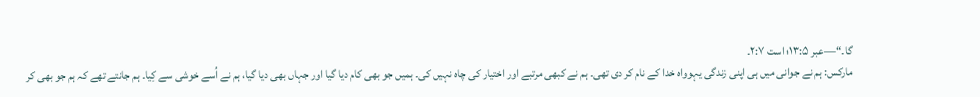گا۔“—عبر ۱۳:۵؛ است ۲:۷۔
مارکس: ہم نے جوانی میں ہی اپنی زندگی یہوواہ خدا کے نام کر دی تھی۔ ہم نے کبھی مرتبے اور اختیار کی چاہ نہیں کی۔ ہمیں جو بھی کام دیا گیا اور جہاں بھی دیا گیا، ہم نے اُسے خوشی سے کِیا۔ ہم جانتے تھے کہ ہم جو بھی کر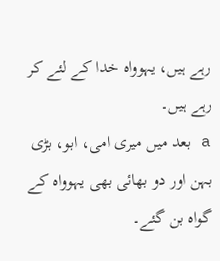رہے ہیں، یہوواہ خدا کے لئے کر رہے ہیں۔
a بعد میں میری امی، ابو، بڑی بہن اور دو بھائی بھی یہوواہ کے گواہ بن گئے۔